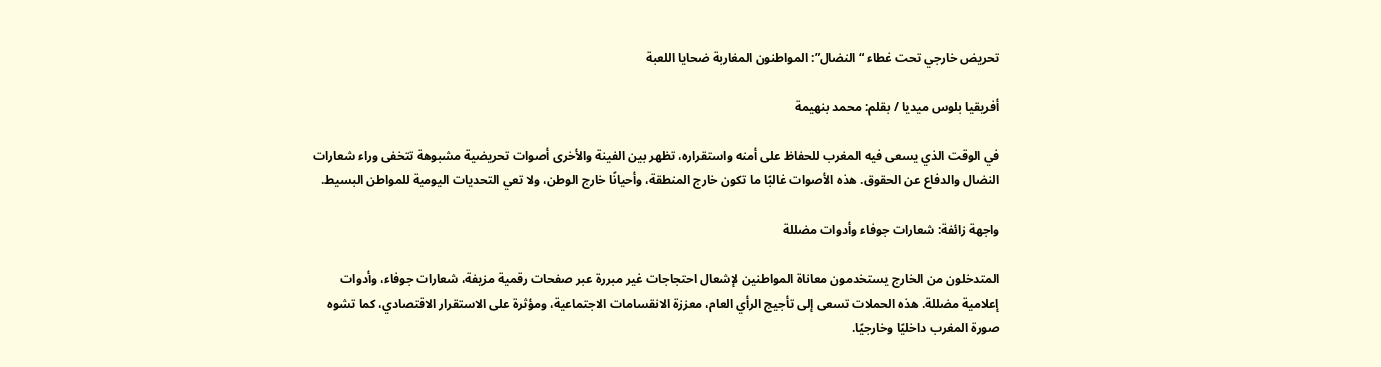تحريض خارجي تحت غطاء “النضال”: المواطنون المغاربة ضحايا اللعبة

أفريقيا بلوس ميديا / بقلم: محمد بنهيمة

في الوقت الذي يسعى فيه المغرب للحفاظ على أمنه واستقراره، تظهر بين الفينة والأخرى أصوات تحريضية مشبوهة تتخفى وراء شعارات النضال والدفاع عن الحقوق. هذه الأصوات غالبًا ما تكون خارج المنطقة، وأحيانًا خارج الوطن، ولا تعي التحديات اليومية للمواطن البسيط.

واجهة زائفة: شعارات جوفاء وأدوات مضللة

المتدخلون من الخارج يستخدمون معاناة المواطنين لإشعال احتجاجات غير مبررة عبر صفحات رقمية مزيفة، شعارات جوفاء، وأدوات إعلامية مضللة. هذه الحملات تسعى إلى تأجيج الرأي العام، معززة الانقسامات الاجتماعية، ومؤثرة على الاستقرار الاقتصادي، كما تشوه صورة المغرب داخليًا وخارجيًا.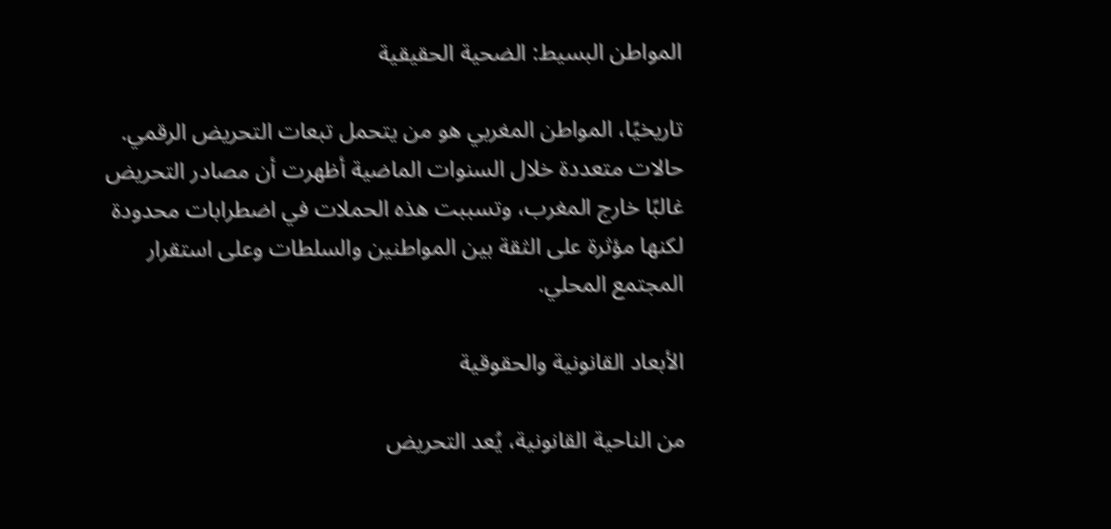المواطن البسيط: الضحية الحقيقية

تاريخيًا، المواطن المغربي هو من يتحمل تبعات التحريض الرقمي. حالات متعددة خلال السنوات الماضية أظهرت أن مصادر التحريض غالبًا خارج المغرب، وتسببت هذه الحملات في اضطرابات محدودة لكنها مؤثرة على الثقة بين المواطنين والسلطات وعلى استقرار المجتمع المحلي.

الأبعاد القانونية والحقوقية

من الناحية القانونية، يُعد التحريض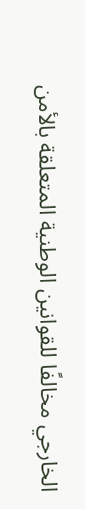الخارجي مخالفًا للقوانين الوطنية المتعلقة بالأمن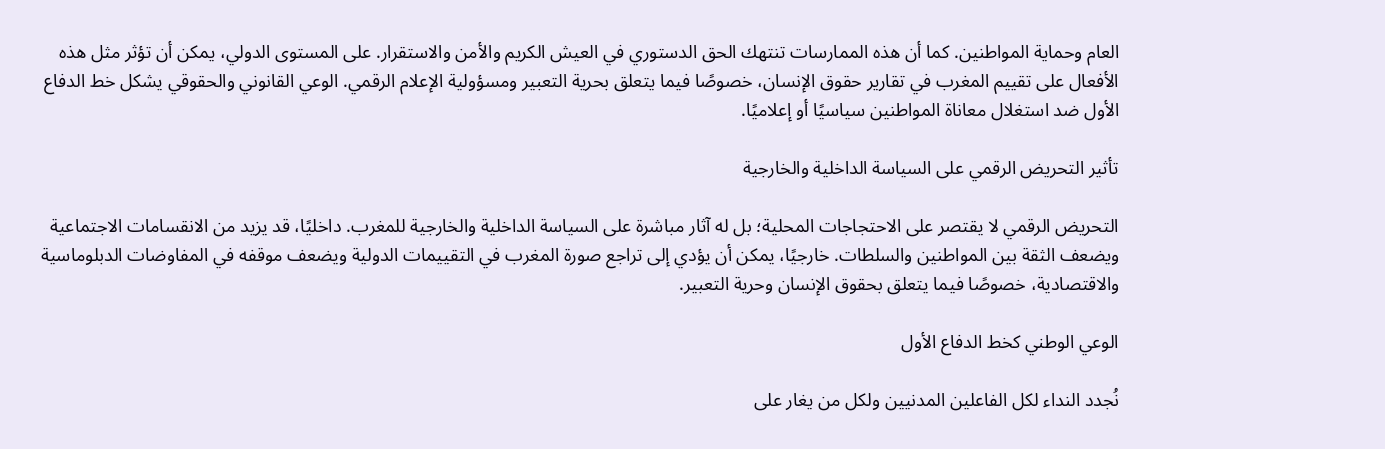العام وحماية المواطنين. كما أن هذه الممارسات تنتهك الحق الدستوري في العيش الكريم والأمن والاستقرار. على المستوى الدولي، يمكن أن تؤثر مثل هذه الأفعال على تقييم المغرب في تقارير حقوق الإنسان، خصوصًا فيما يتعلق بحرية التعبير ومسؤولية الإعلام الرقمي. الوعي القانوني والحقوقي يشكل خط الدفاع الأول ضد استغلال معاناة المواطنين سياسيًا أو إعلاميًا.

تأثير التحريض الرقمي على السياسة الداخلية والخارجية

التحريض الرقمي لا يقتصر على الاحتجاجات المحلية؛ بل له آثار مباشرة على السياسة الداخلية والخارجية للمغرب. داخليًا، قد يزيد من الانقسامات الاجتماعية ويضعف الثقة بين المواطنين والسلطات. خارجيًا، يمكن أن يؤدي إلى تراجع صورة المغرب في التقييمات الدولية ويضعف موقفه في المفاوضات الدبلوماسية والاقتصادية، خصوصًا فيما يتعلق بحقوق الإنسان وحرية التعبير.

الوعي الوطني كخط الدفاع الأول

نُجدد النداء لكل الفاعلين المدنيين ولكل من يغار على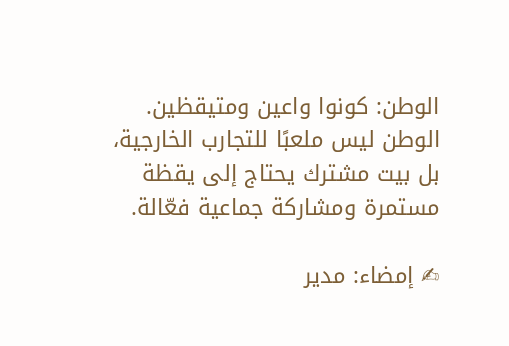الوطن: كونوا واعين ومتيقظين. الوطن ليس ملعبًا للتجارب الخارجية، بل بيت مشترك يحتاج إلى يقظة مستمرة ومشاركة جماعية فعّالة.

✍ إمضاء: مدير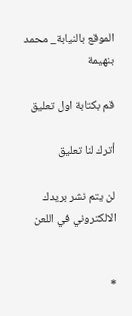الموقع بالنيابة_ محمد بنهيمة

قم بكتابة اول تعليق

أترك لنا تعليق

لن يتم نشر بريدك الالكتروني في اللعن


*